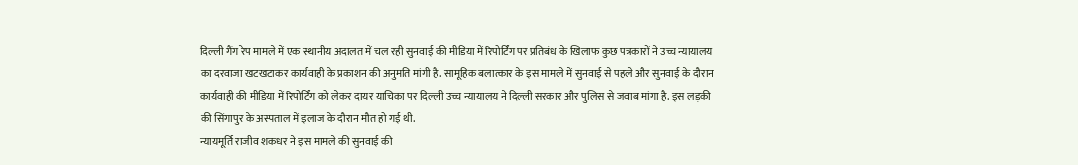दिल्ली गैंग रेप मामले में एक स्थानीय अदालत में चल रही सुनवाई की मीडिया में रिपोर्टिंग पर प्रतिबंध के खिलाफ कुछ पत्रकारों ने उच्च न्यायालय का दरवाजा खटखटाकर कार्यवाही के प्रकाशन की अनुमति मांगी है. सामूहिक बलात्कार के इस मामले में सुनवाई से पहले और सुनवाई के दौरान कार्यवाही की मीडिया में रिपोर्टिंग को लेकर दायर याचिका पर दिल्ली उच्च न्यायालय ने दिल्ली सरकार और पुलिस से जवाब मांगा है. इस लड़की की सिंगापुर के अस्पताल में इलाज के दौरान मौत हो गई थी.
न्यायमूर्ति राजीव शकधर ने इस मामले की सुनवाई की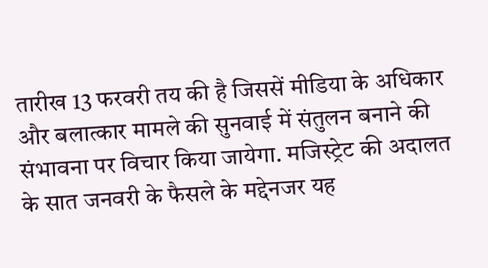तारीख 13 फरवरी तय की है जिससें मीडिया के अधिकार और बलात्कार मामले की सुनवाई में संतुलन बनाने की संभावना पर विचार किया जायेगा. मजिस्ट्रेट की अदालत के सात जनवरी के फैसले के मद्देनजर यह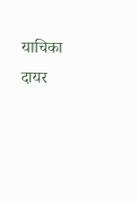याचिका दायर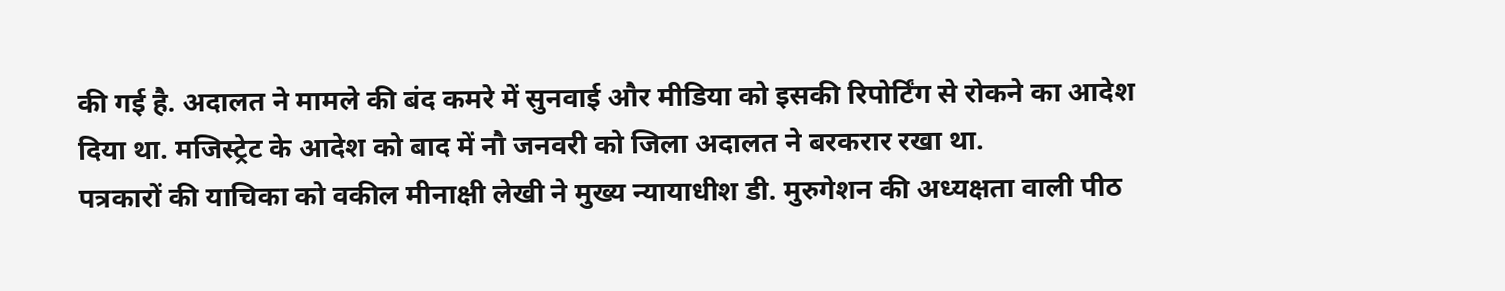की गई है. अदालत ने मामले की बंद कमरे में सुनवाई और मीडिया को इसकी रिपोर्टिंग से रोकने का आदेश दिया था. मजिस्ट्रेट के आदेश को बाद में नौ जनवरी को जिला अदालत ने बरकरार रखा था.
पत्रकारों की याचिका को वकील मीनाक्षी लेखी ने मुख्य न्यायाधीश डी. मुरुगेशन की अध्यक्षता वाली पीठ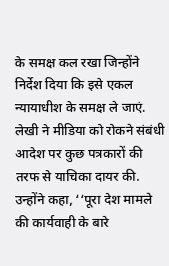के समक्ष कल रखा जिन्होंने निर्देश दिया कि इसे एकल न्यायाधीश के समक्ष ले जाएं. लेखी ने मीडिया को रोकने संबंधी आदेश पर कुछ पत्रकारों की तरफ से याचिका दायर की. उन्होंने कहा, ‘‘पूरा देश मामले की कार्यवाही के बारे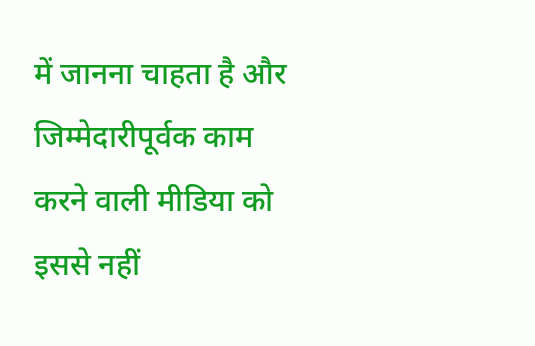में जानना चाहता है और जिम्मेदारीपूर्वक काम करने वाली मीडिया को इससे नहीं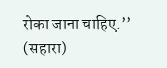रोका जाना चाहिए.’’ (सहारा)